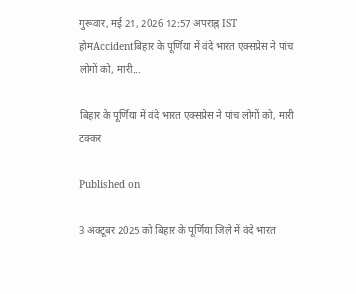गुरूवार, मई 21, 2026 12:57 अपराह्न IST
होमAccidentबिहार के पूर्णिया में वंदे भारत एक्सप्रेस ने पांच लोगों को, मारी...

बिहार के पूर्णिया में वंदे भारत एक्सप्रेस ने पांच लोगों को, मारी टक्कर

Published on

3 अक्टूबर 2025 को बिहार के पूर्णिया जिले में वंदे भारत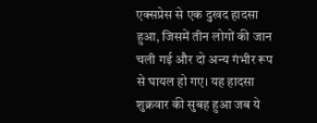एक्सप्रेस से एक दुखद हादसा हुआ, जिसमें तीन लोगों की जान चली गई और दो अन्य गंभीर रूप से घायल हो गए। यह हादसा शुक्रवार की सुबह हुआ जब ये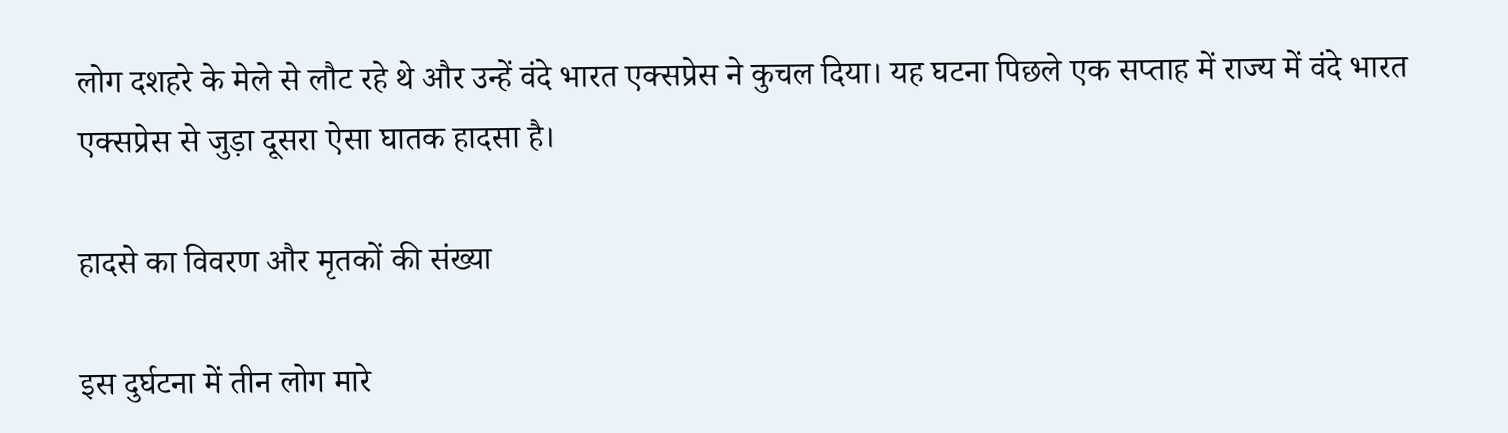लोग दशहरे के मेले से लौट रहे थे और उन्हें वंदे भारत एक्सप्रेस ने कुचल दिया। यह घटना पिछले एक सप्ताह में राज्य में वंदे भारत एक्सप्रेस से जुड़ा दूसरा ऐसा घातक हादसा है।

हादसे का विवरण और मृतकों की संख्या

इस दुर्घटना में तीन लोग मारे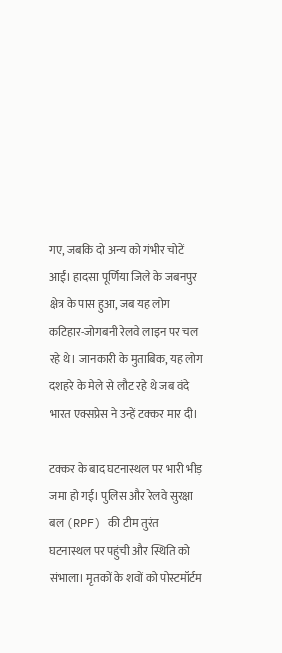गए, जबकि दो अन्य को गंभीर चोटें आईं। हादसा पूर्णिया जिले के जबनपुर क्षेत्र के पास हुआ, जब यह लोग कटिहार-जोगबनी रेलवे लाइन पर चल रहे थे। जानकारी के मुताबिक, यह लोग दशहरे के मेले से लौट रहे थे जब वंदे भारत एक्सप्रेस ने उन्हें टक्कर मार दी।

टक्कर के बाद घटनास्थल पर भारी भीड़ जमा हो गई। पुलिस और रेलवे सुरक्षा बल (RPF) की टीम तुरंत घटनास्थल पर पहुंची और स्थिति को संभाला। मृतकों के शवों को पोस्टमॉर्टम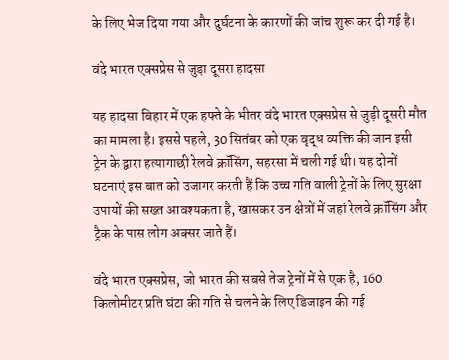के लिए भेज दिया गया और दुर्घटना के कारणों की जांच शुरू कर दी गई है।

वंदे भारत एक्सप्रेस से जुड़ा दूसरा हादसा

यह हादसा बिहार में एक हफ्ते के भीतर वंदे भारत एक्सप्रेस से जुड़ी दूसरी मौत का मामला है। इससे पहले, 30 सितंबर को एक वृद्ध व्यक्ति की जान इसी ट्रेन के द्वारा हत्यागाछी रेलवे क्रॉसिंग, सहरसा में चली गई थी। यह दोनों घटनाएं इस बात को उजागर करती हैं कि उच्च गति वाली ट्रेनों के लिए सुरक्षा उपायों की सख्त आवश्यकता है, खासकर उन क्षेत्रों में जहां रेलवे क्रॉसिंग और ट्रैक के पास लोग अक्सर जाते हैं।

वंदे भारत एक्सप्रेस, जो भारत की सबसे तेज ट्रेनों में से एक है, 160 किलोमीटर प्रति घंटा की गति से चलने के लिए डिजाइन की गई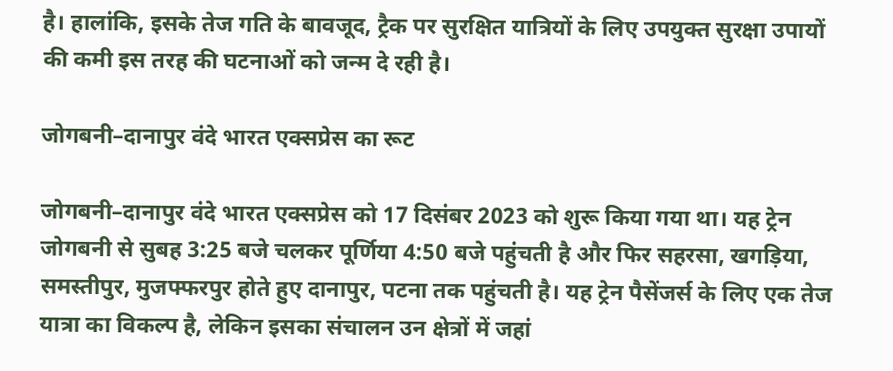है। हालांकि, इसके तेज गति के बावजूद, ट्रैक पर सुरक्षित यात्रियों के लिए उपयुक्त सुरक्षा उपायों की कमी इस तरह की घटनाओं को जन्म दे रही है।

जोगबनी–दानापुर वंदे भारत एक्सप्रेस का रूट

जोगबनी–दानापुर वंदे भारत एक्सप्रेस को 17 दिसंबर 2023 को शुरू किया गया था। यह ट्रेन जोगबनी से सुबह 3:25 बजे चलकर पूर्णिया 4:50 बजे पहुंचती है और फिर सहरसा, खगड़िया, समस्तीपुर, मुजफ्फरपुर होते हुए दानापुर, पटना तक पहुंचती है। यह ट्रेन पैसेंजर्स के लिए एक तेज यात्रा का विकल्प है, लेकिन इसका संचालन उन क्षेत्रों में जहां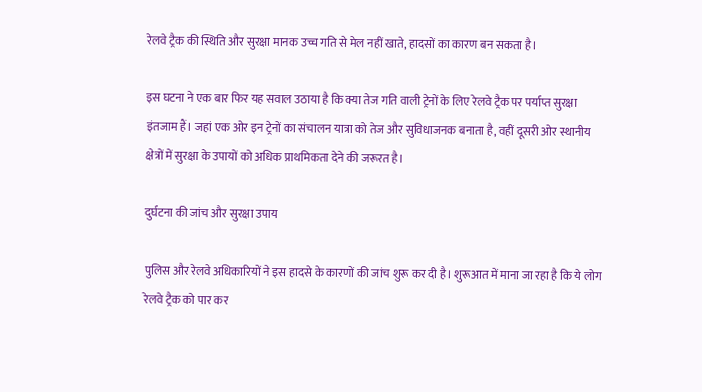रेलवे ट्रैक की स्थिति और सुरक्षा मानक उच्च गति से मेल नहीं खाते, हादसों का कारण बन सकता है।

इस घटना ने एक बार फिर यह सवाल उठाया है कि क्या तेज गति वाली ट्रेनों के लिए रेलवे ट्रैक पर पर्याप्त सुरक्षा इंतजाम हैं। जहां एक ओर इन ट्रेनों का संचालन यात्रा को तेज और सुविधाजनक बनाता है, वहीं दूसरी ओर स्थानीय क्षेत्रों में सुरक्षा के उपायों को अधिक प्राथमिकता देने की जरूरत है।

दुर्घटना की जांच और सुरक्षा उपाय

पुलिस और रेलवे अधिकारियों ने इस हादसे के कारणों की जांच शुरू कर दी है। शुरूआत में माना जा रहा है कि ये लोग रेलवे ट्रैक को पार कर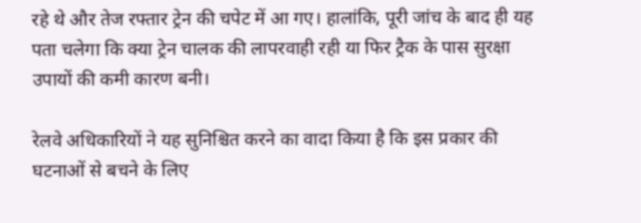रहे थे और तेज रफ्तार ट्रेन की चपेट में आ गए। हालांकि, पूरी जांच के बाद ही यह पता चलेगा कि क्या ट्रेन चालक की लापरवाही रही या फिर ट्रैक के पास सुरक्षा उपायों की कमी कारण बनी।

रेलवे अधिकारियों ने यह सुनिश्चित करने का वादा किया है कि इस प्रकार की घटनाओं से बचने के लिए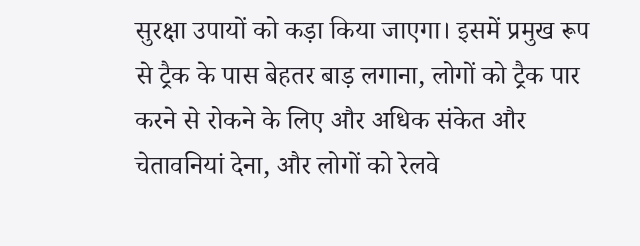सुरक्षा उपायों को कड़ा किया जाएगा। इसमें प्रमुख रूप से ट्रैक के पास बेहतर बाड़ लगाना, लोगों को ट्रैक पार करने से रोकने के लिए और अधिक संकेत और चेतावनियां देना, और लोगों को रेलवे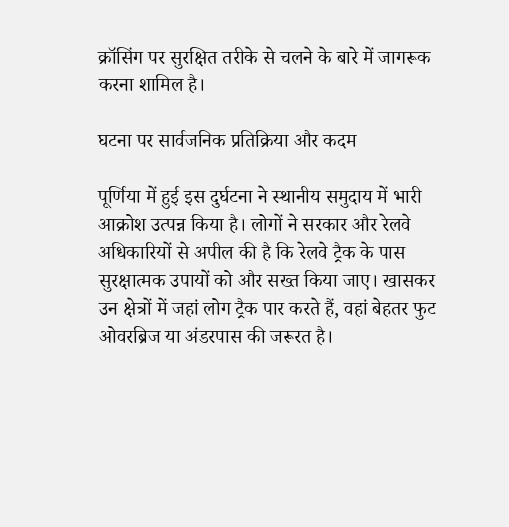क्रॉसिंग पर सुरक्षित तरीके से चलने के बारे में जागरूक करना शामिल है।

घटना पर सार्वजनिक प्रतिक्रिया और कदम

पूर्णिया में हुई इस दुर्घटना ने स्थानीय समुदाय में भारी आक्रोश उत्पन्न किया है। लोगों ने सरकार और रेलवे अधिकारियों से अपील की है कि रेलवे ट्रैक के पास सुरक्षात्मक उपायों को और सख्त किया जाए। खासकर उन क्षेत्रों में जहां लोग ट्रैक पार करते हैं, वहां बेहतर फुट ओवरब्रिज या अंडरपास की जरूरत है।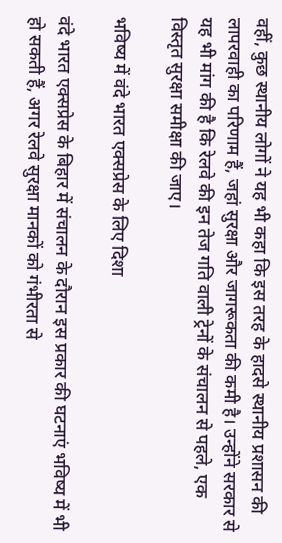वहीं, कुछ स्थानीय लोगों ने यह भी कहा कि इस तरह के हादसे स्थानीय प्रशासन की लापरवाही का परिणाम हैं, जहां सुरक्षा और जागरूकता की कमी है। उन्होंने सरकार से यह भी मांग की है कि रेलवे की इन तेज गति वाली ट्रेनों के संचालन से पहले, एक विस्तृत सुरक्षा समीक्षा की जाए।

भविष्य में वंदे भारत एक्सप्रेस के लिए दिशा

वंदे भारत एक्सप्रेस के बिहार में संचालन के दौरान इस प्रकार की घटनाएं भविष्य में भी हो सकती हैं, अगर रेलवे सुरक्षा मानकों को गंभीरता से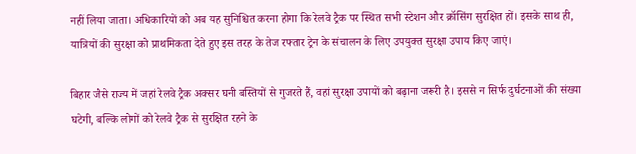नहीं लिया जाता। अधिकारियों को अब यह सुनिश्चित करना होगा कि रेलवे ट्रैक पर स्थित सभी स्टेशन और क्रॉसिंग सुरक्षित हों। इसके साथ ही, यात्रियों की सुरक्षा को प्राथमिकता देते हुए इस तरह के तेज रफ्तार ट्रेन के संचालन के लिए उपयुक्त सुरक्षा उपाय किए जाएं।

बिहार जैसे राज्य में जहां रेलवे ट्रैक अक्सर घनी बस्तियों से गुजरते हैं, वहां सुरक्षा उपायों को बढ़ाना जरूरी है। इससे न सिर्फ दुर्घटनाओं की संख्या घटेगी, बल्कि लोगों को रेलवे ट्रैक से सुरक्षित रहने के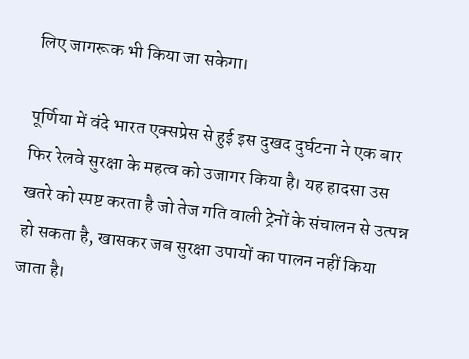लिए जागरूक भी किया जा सकेगा।

पूर्णिया में वंदे भारत एक्सप्रेस से हुई इस दुखद दुर्घटना ने एक बार फिर रेलवे सुरक्षा के महत्व को उजागर किया है। यह हादसा उस खतरे को स्पष्ट करता है जो तेज गति वाली ट्रेनों के संचालन से उत्पन्न हो सकता है, खासकर जब सुरक्षा उपायों का पालन नहीं किया जाता है।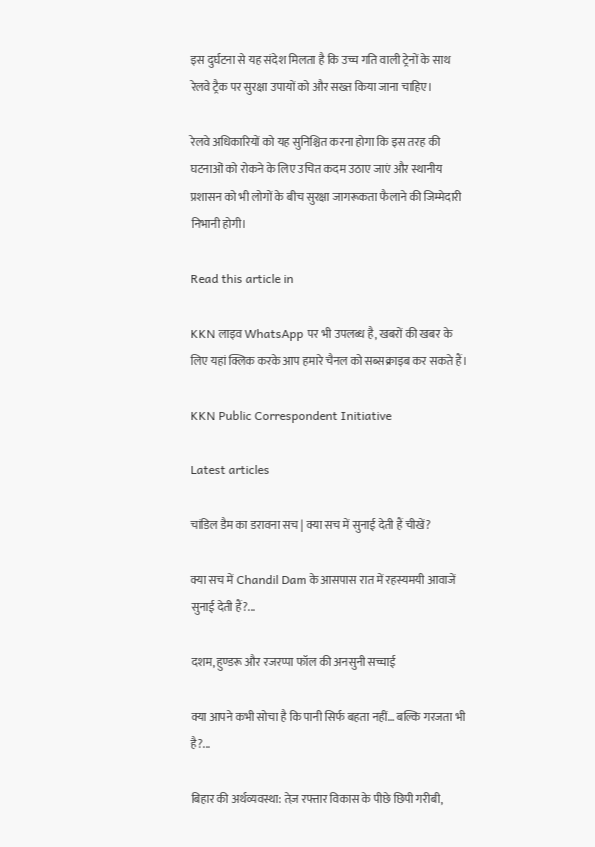इस दुर्घटना से यह संदेश मिलता है कि उच्च गति वाली ट्रेनों के साथ रेलवे ट्रैक पर सुरक्षा उपायों को और सख्त किया जाना चाहिए।

रेलवे अधिकारियों को यह सुनिश्चित करना होगा कि इस तरह की घटनाओं को रोकने के लिए उचित कदम उठाए जाएं और स्थानीय प्रशासन को भी लोगों के बीच सुरक्षा जागरूकता फैलाने की जिम्मेदारी निभानी होगी।

Read this article in

KKN लाइव WhatsApp पर भी उपलब्ध है, खबरों की खबर के लिए यहां क्लिक करके आप हमारे चैनल को सब्सक्राइब कर सकते हैं।

KKN Public Correspondent Initiative

Latest articles

चांडिल डैम का डरावना सच | क्या सच में सुनाई देती हैं चीखें?

क्या सच में Chandil Dam के आसपास रात में रहस्यमयी आवाजें सुनाई देती हैं?...

दशम, हुण्डरू और रजरप्पा फॉल की अनसुनी सच्चाई

क्या आपने कभी सोचा है कि पानी सिर्फ बहता नहीं… बल्कि गरजता भी है?...

बिहार की अर्थव्यवस्था: तेज़ रफ्तार विकास के पीछे छिपी गरीबी,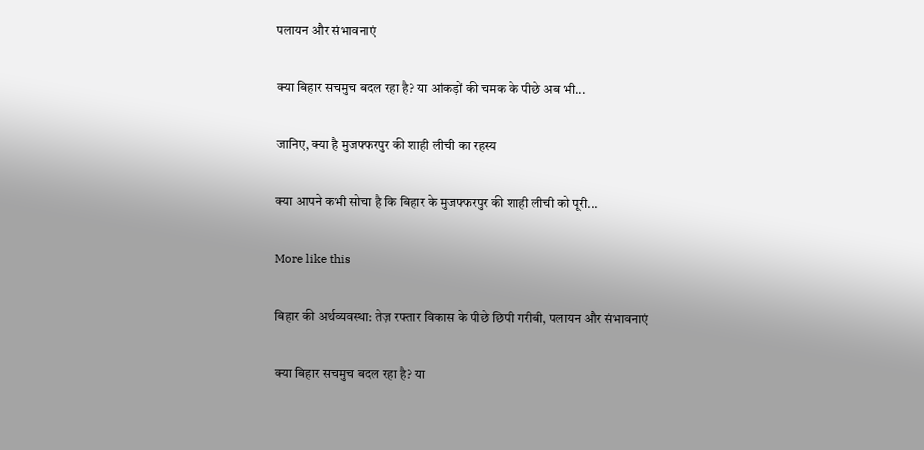पलायन और संभावनाएं

क्या बिहार सचमुच बदल रहा है? या आंकड़ों की चमक के पीछे अब भी...

जानिए, क्या है मुजफ्फरपुर की शाही लीची का रहस्य

क्या आपने कभी सोचा है कि बिहार के मुजफ्फरपुर की शाही लीची को पूरी...

More like this

बिहार की अर्थव्यवस्था: तेज़ रफ्तार विकास के पीछे छिपी गरीबी, पलायन और संभावनाएं

क्या बिहार सचमुच बदल रहा है? या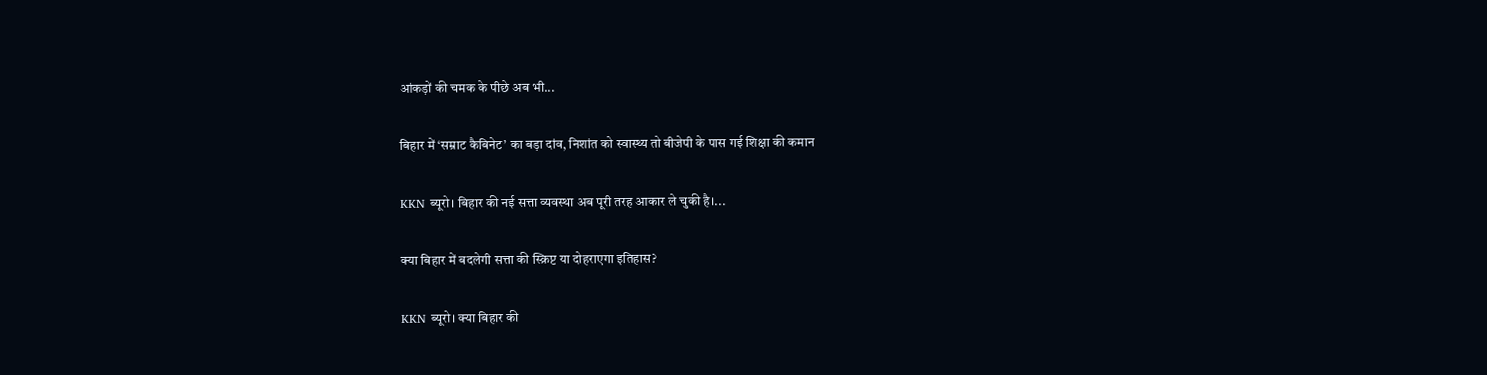आंकड़ों की चमक के पीछे अब भी...

बिहार में ‘सम्राट कैबिनेट’ का बड़ा दांव, निशांत को स्वास्थ्य तो बीजेपी के पास गई शिक्षा की कमान

KKN ब्यूरो। बिहार की नई सत्ता व्यवस्था अब पूरी तरह आकार ले चुकी है।...

क्या बिहार में बदलेगी सत्ता की स्क्रिप्ट या दोहराएगा इतिहास?

KKN ब्यूरो। क्या बिहार की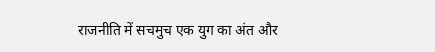राजनीति में सचमुच एक युग का अंत और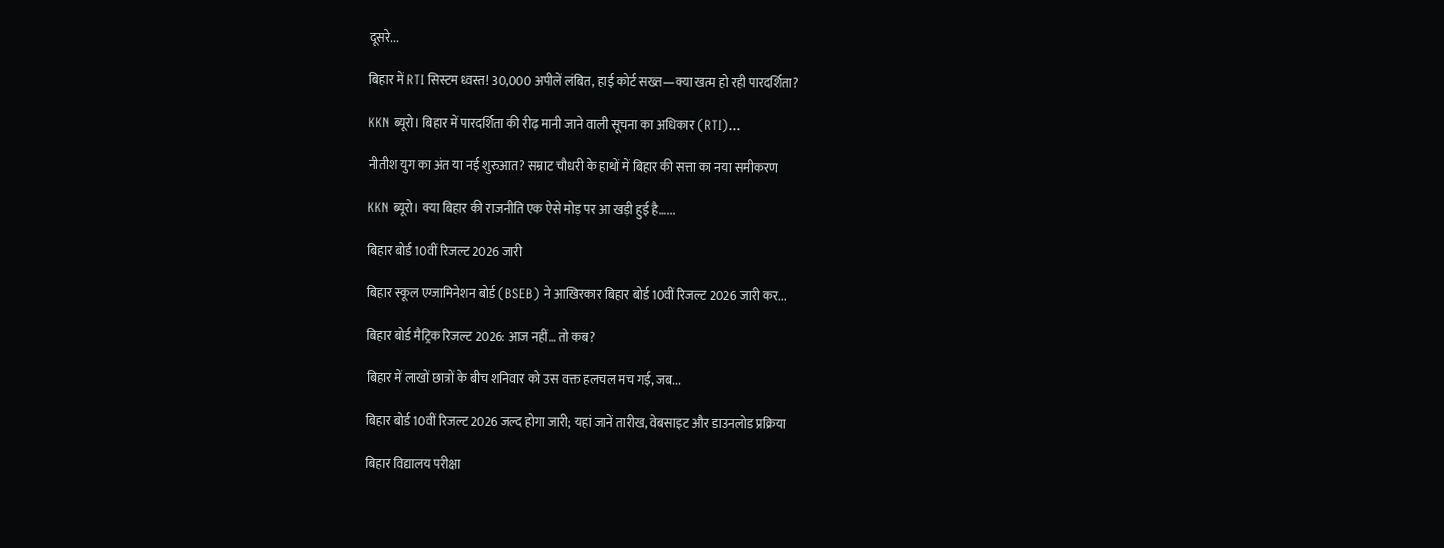दूसरे...

बिहार में RTI सिस्टम ध्वस्त! 30,000 अपीलें लंबित, हाई कोर्ट सख्त—क्या खत्म हो रही पारदर्शिता?

KKN ब्यूरो। बिहार में पारदर्शिता की रीढ़ मानी जाने वाली सूचना का अधिकार (RTI)...

नीतीश युग का अंत या नई शुरुआत? सम्राट चौधरी के हाथों में बिहार की सत्ता का नया समीकरण

KKN ब्यूरो। क्या बिहार की राजनीति एक ऐसे मोड़ पर आ खड़ी हुई है…...

बिहार बोर्ड 10वीं रिजल्ट 2026 जारी

बिहार स्कूल एग्जामिनेशन बोर्ड (BSEB) ने आखिरकार बिहार बोर्ड 10वीं रिजल्ट 2026 जारी कर...

बिहार बोर्ड मैट्रिक रिजल्ट 2026: आज नहीं… तो कब?

बिहार में लाखों छात्रों के बीच शनिवार को उस वक्त हलचल मच गई, जब...

बिहार बोर्ड 10वीं रिजल्ट 2026 जल्द होगा जारी; यहां जानें तारीख, वेबसाइट और डाउनलोड प्रक्रिया

बिहार विद्यालय परीक्षा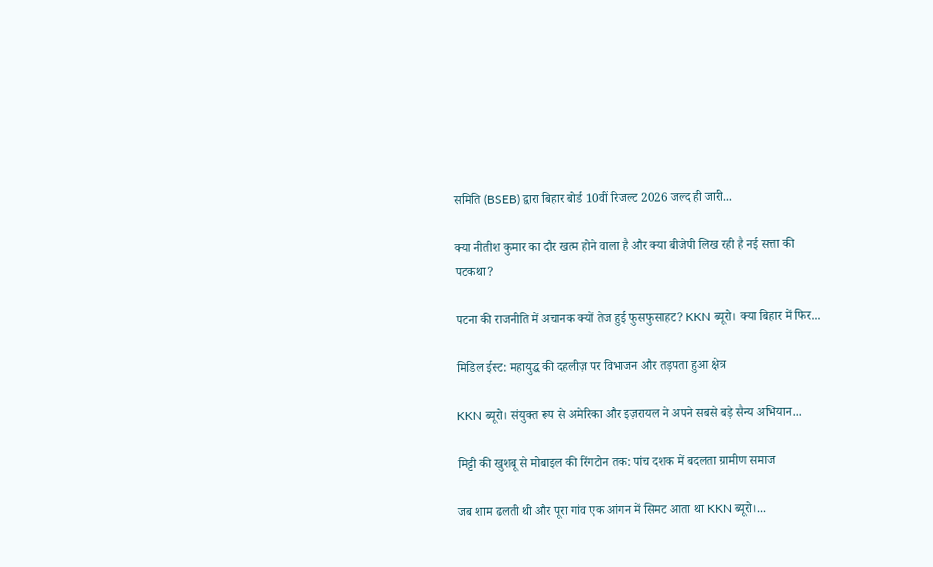समिति (BSEB) द्वारा बिहार बोर्ड 10वीं रिजल्ट 2026 जल्द ही जारी...

क्या नीतीश कुमार का दौर खत्म होने वाला है और क्या बीजेपी लिख रही है नई सत्ता की पटकथा?

पटना की राजनीति में अचानक क्यों तेज हुई फुसफुसाहट? KKN ब्यूरो। क्या बिहार में फिर...

मिडिल ईस्ट: महायुद्ध की दहलीज़ पर विभाजन और तड़पता हुआ क्षेत्र

KKN ब्यूरो। संयुक्त रूप से अमेरिका और इज़रायल ने अपने सबसे बड़े सैन्य अभियान...

मिट्टी की खुशबू से मोबाइल की रिंगटोन तक: पांच दशक में बदलता ग्रामीण समाज

जब शाम ढलती थी और पूरा गांव एक आंगन में सिमट आता था KKN ब्यूरो।...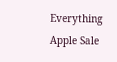Everything Apple Sale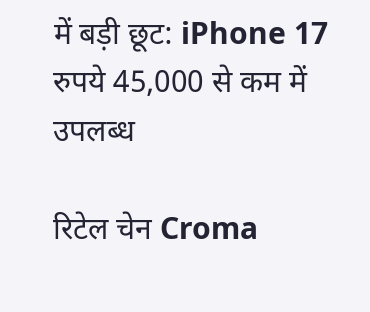में बड़ी छूट: iPhone 17 रुपये 45,000 से कम में उपलब्ध

रिटेल चेन Croma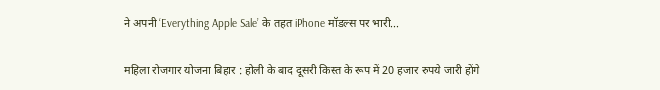ने अपनी ‘Everything Apple Sale’ के तहत iPhone मॉडल्स पर भारी...

महिला रोजगार योजना बिहार : होली के बाद दूसरी किस्त के रूप में 20 हजार रुपये जारी होंगे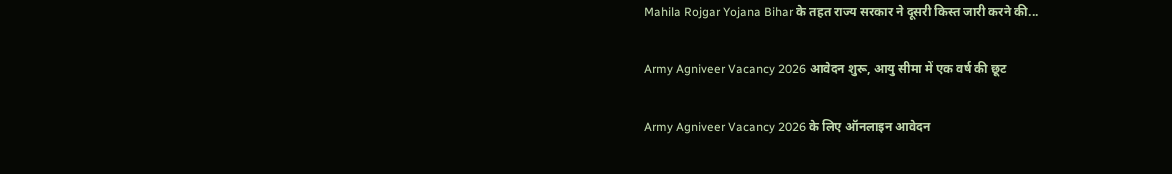Mahila Rojgar Yojana Bihar के तहत राज्य सरकार ने दूसरी किस्त जारी करने की...

Army Agniveer Vacancy 2026 आवेदन शुरू, आयु सीमा में एक वर्ष की छूट

Army Agniveer Vacancy 2026 के लिए ऑनलाइन आवेदन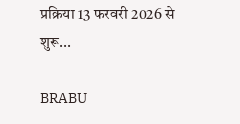प्रक्रिया 13 फरवरी 2026 से शुरू...

BRABU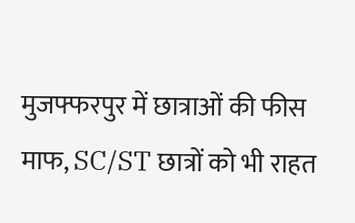मुजफ्फरपुर में छात्राओं की फीस माफ, SC/ST छात्रों को भी राहत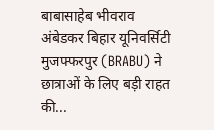बाबासाहेब भीवराव अंबेडकर बिहार यूनिवर्सिटी मुजफ्फरपुर (BRABU) ने छात्राओं के लिए बड़ी राहत की...